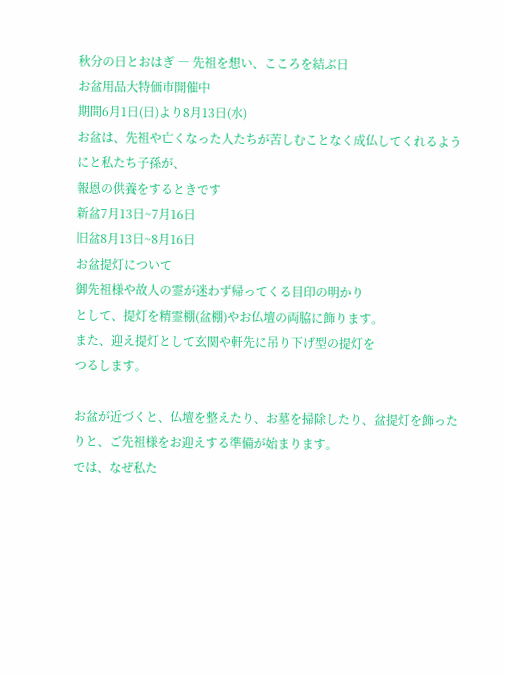秋分の日とおはぎ ― 先祖を想い、こころを結ぶ日
お盆用品大特価市開催中
期間6月1日(日)より8月13日(水)
お盆は、先祖や亡くなった人たちが苦しむことなく成仏してくれるようにと私たち子孫が、
報恩の供養をするときです
新盆7月13日~7月16日
旧盆8月13日~8月16日
お盆提灯について
御先祖様や故人の霊が迷わず帰ってくる目印の明かり
として、提灯を精霊棚(盆棚)やお仏壇の両脇に飾ります。
また、迎え提灯として玄関や軒先に吊り下げ型の提灯を
つるします。

お盆が近づくと、仏壇を整えたり、お墓を掃除したり、盆提灯を飾ったりと、ご先祖様をお迎えする準備が始まります。
では、なぜ私た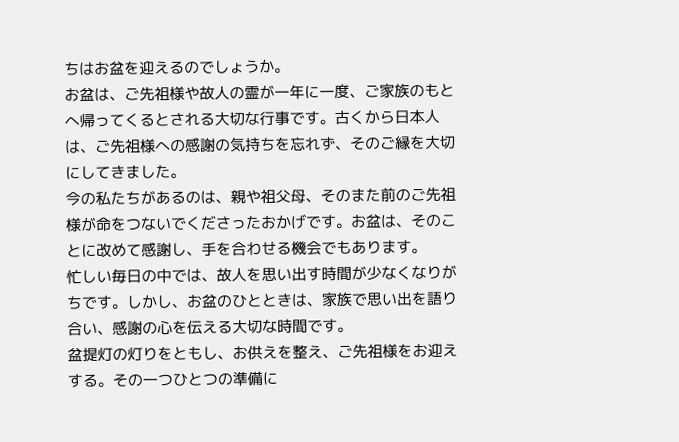ちはお盆を迎えるのでしょうか。
お盆は、ご先祖様や故人の霊が一年に一度、ご家族のもとへ帰ってくるとされる大切な行事です。古くから日本人は、ご先祖様への感謝の気持ちを忘れず、そのご縁を大切にしてきました。
今の私たちがあるのは、親や祖父母、そのまた前のご先祖様が命をつないでくださったおかげです。お盆は、そのことに改めて感謝し、手を合わせる機会でもあります。
忙しい毎日の中では、故人を思い出す時間が少なくなりがちです。しかし、お盆のひとときは、家族で思い出を語り合い、感謝の心を伝える大切な時間です。
盆提灯の灯りをともし、お供えを整え、ご先祖様をお迎えする。その一つひとつの準備に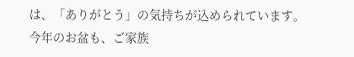は、「ありがとう」の気持ちが込められています。
今年のお盆も、ご家族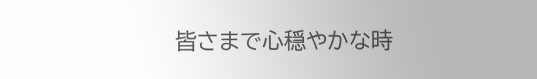皆さまで心穏やかな時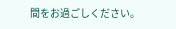間をお過ごしください。